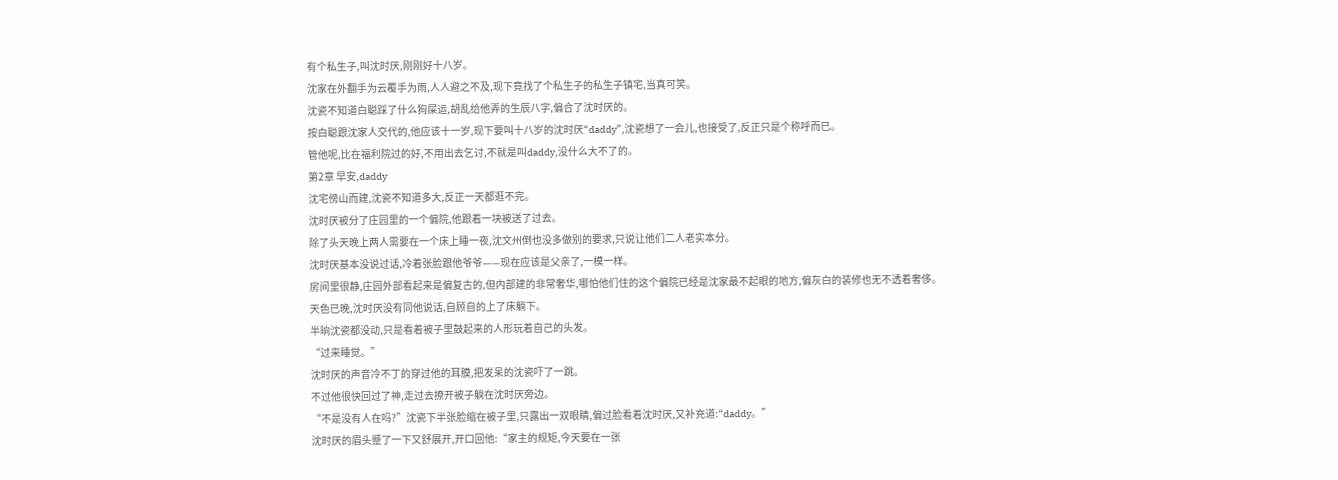有个私生子,叫沈时厌,刚刚好十八岁。
沈家在外翻手为云覆手为雨,人人避之不及,现下竟找了个私生子的私生子镇宅,当真可笑。
沈瓷不知道白聪踩了什么狗屎运,胡乱给他弄的生辰八字,偏合了沈时厌的。
按白聪跟沈家人交代的,他应该十一岁,现下要叫十八岁的沈时厌“daddy”,沈瓷想了一会儿,也接受了,反正只是个称呼而已。
管他呢,比在福利院过的好,不用出去乞讨,不就是叫daddy,没什么大不了的。
第2章 早安,daddy
沈宅傍山而建,沈瓷不知道多大,反正一天都逛不完。
沈时厌被分了庄园里的一个偏院,他跟着一块被送了过去。
除了头天晚上两人需要在一个床上睡一夜,沈文州倒也没多做别的要求,只说让他们二人老实本分。
沈时厌基本没说过话,冷着张脸跟他爷爷——现在应该是父亲了,一模一样。
房间里很静,庄园外部看起来是偏复古的,但内部建的非常奢华,哪怕他们住的这个偏院已经是沈家最不起眼的地方,偏灰白的装修也无不透着奢侈。
天色已晚,沈时厌没有同他说话,自顾自的上了床躺下。
半晌沈瓷都没动,只是看着被子里鼓起来的人形玩着自己的头发。
“过来睡觉。”
沈时厌的声音冷不丁的穿过他的耳膜,把发呆的沈瓷吓了一跳。
不过他很快回过了神,走过去撩开被子躺在沈时厌旁边。
“不是没有人在吗?”沈瓷下半张脸缩在被子里,只露出一双眼睛,偏过脸看着沈时厌,又补充道:“daddy。”
沈时厌的眉头蹙了一下又舒展开,开口回他:“家主的规矩,今天要在一张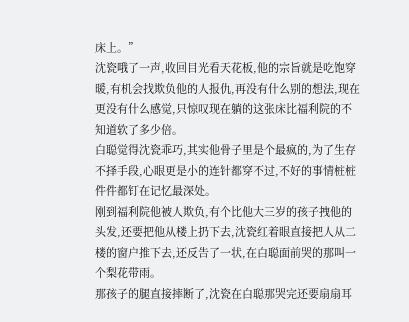床上。”
沈瓷哦了一声,收回目光看天花板,他的宗旨就是吃饱穿暖,有机会找欺负他的人报仇,再没有什么别的想法,现在更没有什么感觉,只惊叹现在躺的这张床比福利院的不知道软了多少倍。
白聪觉得沈瓷乖巧,其实他骨子里是个最疯的,为了生存不择手段,心眼更是小的连针都穿不过,不好的事情桩桩件件都钉在记忆最深处。
刚到福利院他被人欺负,有个比他大三岁的孩子拽他的头发,还要把他从楼上扔下去,沈瓷红着眼直接把人从二楼的窗户推下去,还反告了一状,在白聪面前哭的那叫一个梨花带雨。
那孩子的腿直接摔断了,沈瓷在白聪那哭完还要扇扇耳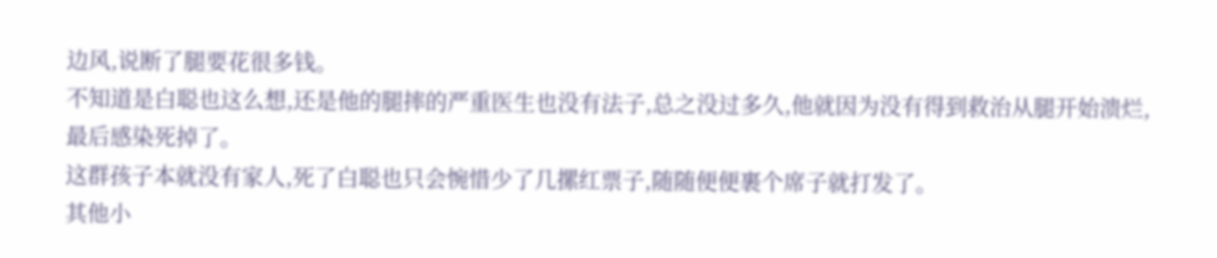边风,说断了腿要花很多钱。
不知道是白聪也这么想,还是他的腿摔的严重医生也没有法子,总之没过多久,他就因为没有得到救治从腿开始溃烂,最后感染死掉了。
这群孩子本就没有家人,死了白聪也只会惋惜少了几摞红票子,随随便便裹个席子就打发了。
其他小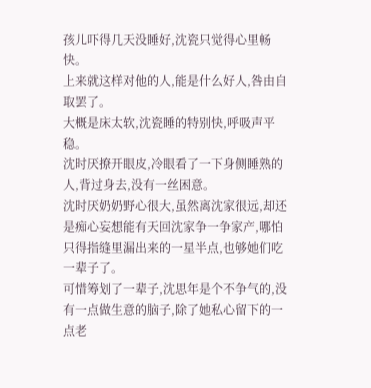孩儿吓得几天没睡好,沈瓷只觉得心里畅快。
上来就这样对他的人,能是什么好人,咎由自取罢了。
大概是床太软,沈瓷睡的特别快,呼吸声平稳。
沈时厌撩开眼皮,冷眼看了一下身侧睡熟的人,背过身去,没有一丝困意。
沈时厌奶奶野心很大,虽然离沈家很远,却还是痴心妄想能有天回沈家争一争家产,哪怕只得指缝里漏出来的一星半点,也够她们吃一辈子了。
可惜筹划了一辈子,沈思年是个不争气的,没有一点做生意的脑子,除了她私心留下的一点老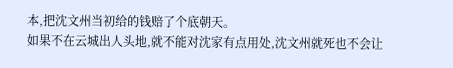本,把沈文州当初给的钱赔了个底朝天。
如果不在云城出人头地,就不能对沈家有点用处,沈文州就死也不会让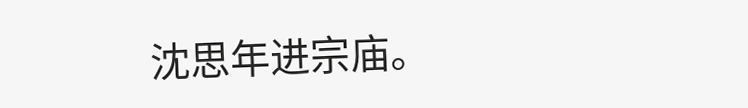沈思年进宗庙。